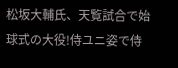松坂大輔氏、天覧試合で始球式の大役!侍ユニ姿で侍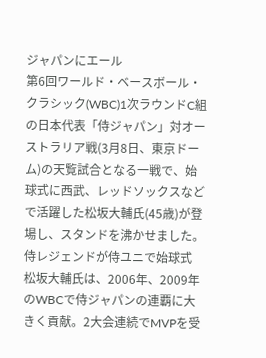ジャパンにエール
第6回ワールド・ベースボール・クラシック(WBC)1次ラウンドC組の日本代表「侍ジャパン」対オーストラリア戦(3月8日、東京ドーム)の天覧試合となる一戦で、始球式に西武、レッドソックスなどで活躍した松坂大輔氏(45歳)が登場し、スタンドを沸かせました。
侍レジェンドが侍ユニで始球式
松坂大輔氏は、2006年、2009年のWBCで侍ジャパンの連覇に大きく貢献。2大会連続でMVPを受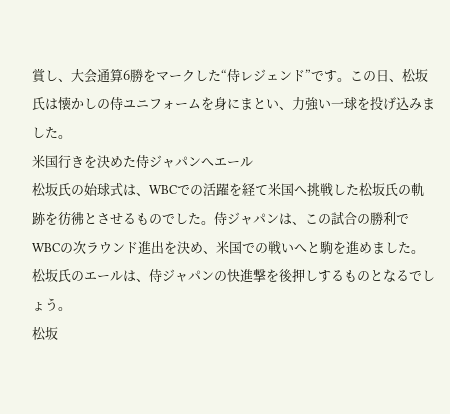賞し、大会通算6勝をマークした“侍レジェンド”です。この日、松坂氏は懐かしの侍ユニフォームを身にまとい、力強い一球を投げ込みました。
米国行きを決めた侍ジャパンへエール
松坂氏の始球式は、WBCでの活躍を経て米国へ挑戦した松坂氏の軌跡を彷彿とさせるものでした。侍ジャパンは、この試合の勝利でWBCの次ラウンド進出を決め、米国での戦いへと駒を進めました。松坂氏のエールは、侍ジャパンの快進撃を後押しするものとなるでしょう。
松坂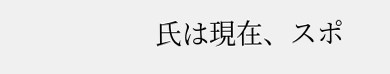氏は現在、スポ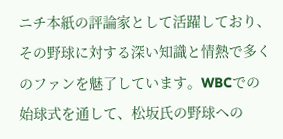ニチ本紙の評論家として活躍しており、その野球に対する深い知識と情熱で多くのファンを魅了しています。WBCでの始球式を通して、松坂氏の野球への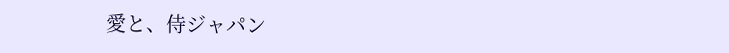愛と、侍ジャパン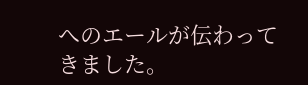へのエールが伝わってきました。